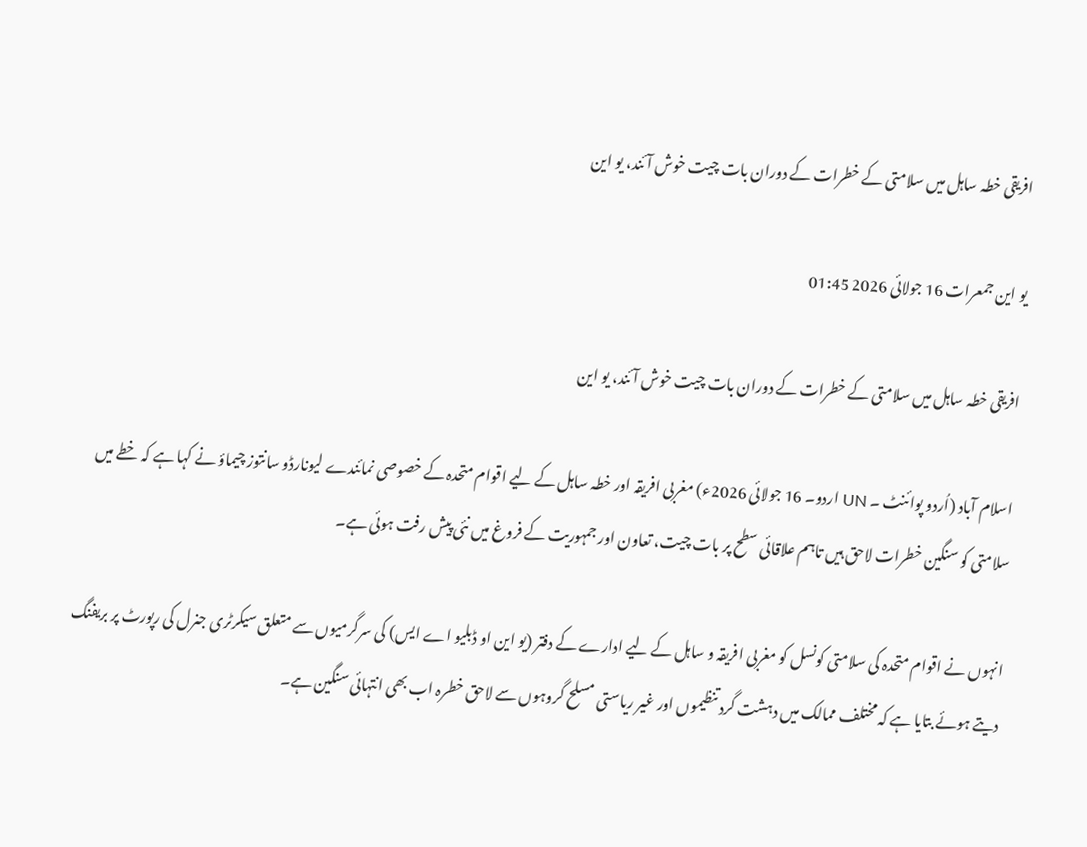افریقی خطہ ساہل میں سلامتی کے خطرات کے دوران بات چیت خوش آئند، یو این

یو این جمعرات 16 جولائی 2026 01:45

افریقی خطہ ساہل میں سلامتی کے خطرات کے دوران بات چیت خوش آئند، یو این

اسلام آباد (اُردو پوائنٹ ۔ UN اردو۔ 16 جولائی 2026ء) مغربی افریقہ اور خطہ ساہل کے لیے اقوام متحدہ کے خصوصی نمائندے لیونارڈو سانتوز چیماؤ نے کہا ہے کہ خطے میں سلامتی کو سنگین خطرات لاحق ہیں تاہم علاقائی سطح پر بات چیت، تعاون اور جمہوریت کے فروغ میں نئی پیش رفت ہوئی ہے۔

انہوں نے اقوام متحدہ کی سلامتی کونسل کو مغربی افریقہ و ساہل کے لیے ادارے کے دفتر (یو این او ڈبلیو اے ایس) کی سرگرمیوں سے متعلق سیکرٹری جنرل کی رپورٹ پر بریفنگ دیتے ہوئے بتایا ہے کہ مختلف ممالک میں دہشت گرد تنظیموں اور غیر ریاستی مسلح گروہوں سے لاحق خطرہ اب بھی انتہائی سنگین ہے۔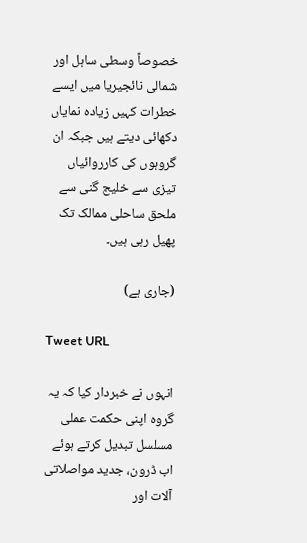خصوصاً وسطی ساہل اور شمالی نائجیریا میں ایسے خطرات کہیں زیادہ نمایاں دکھائی دیتے ہیں جبکہ ان گروہوں کی کارروائیاں تیزی سے خلیج گنی سے ملحق ساحلی ممالک تک پھیل رہی ہیں۔

(جاری ہے)

Tweet URL

انہوں نے خبردار کیا کہ یہ گروہ اپنی حکمت عملی مسلسل تبدیل کرتے ہوئے اب ڈرون، جدید مواصلاتی آلات اور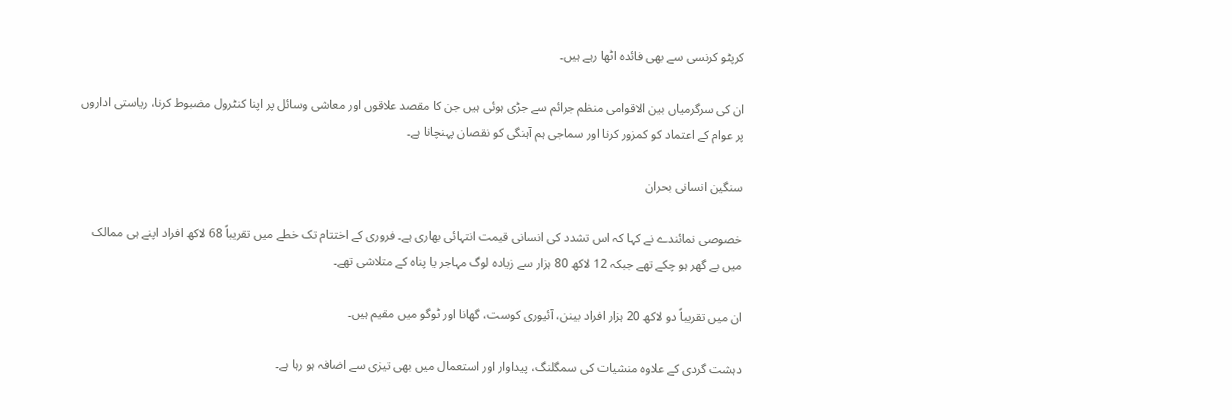کرپٹو کرنسی سے بھی فائدہ اٹھا رہے ہیں۔

ان کی سرگرمیاں بین الاقوامی منظم جرائم سے جڑی ہوئی ہیں جن کا مقصد علاقوں اور معاشی وسائل پر اپنا کنٹرول مضبوط کرنا، ریاستی اداروں پر عوام کے اعتماد کو کمزور کرنا اور سماجی ہم آہنگی کو نقصان پہنچانا ہے۔

سنگین انسانی بحران

خصوصی نمائندے نے کہا کہ اس تشدد کی انسانی قیمت انتہائی بھاری ہے۔ فروری کے اختتام تک خطے میں تقریباً 68 لاکھ افراد اپنے ہی ممالک میں بے گھر ہو چکے تھے جبکہ 12 لاکھ 80 ہزار سے زیادہ لوگ مہاجر یا پناہ کے متلاشی تھے۔

ان میں تقریباً دو لاکھ 20 ہزار افراد بینن، آئیوری کوست، گھانا اور ٹوگو میں مقیم ہیں۔

دہشت گردی کے علاوہ منشیات کی سمگلنگ، پیداوار اور استعمال میں بھی تیزی سے اضافہ ہو رہا ہے۔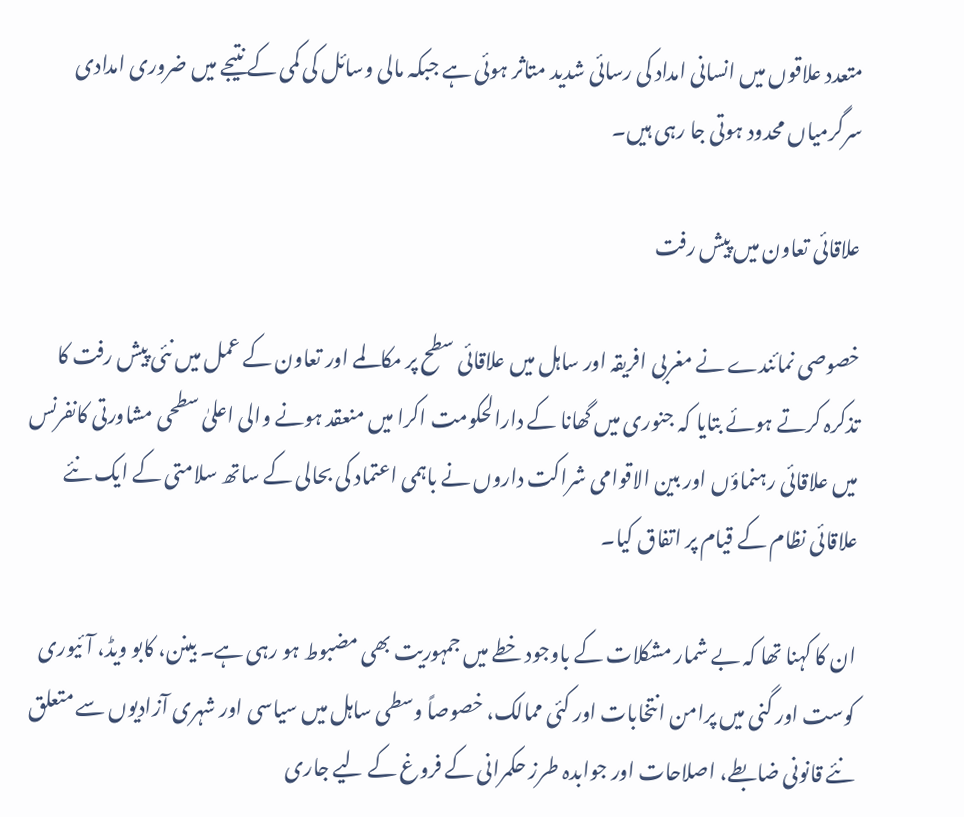متعدد علاقوں میں انسانی امداد کی رسائی شدید متاثر ہوئی ہے جبکہ مالی وسائل کی کمی کے نتیجے میں ضروری امدادی سرگرمیاں محدود ہوتی جا رہی ہیں۔

علاقائی تعاون میں پیش رفت

خصوصی نمائندے نے مغربی افریقہ اور ساہل میں علاقائی سطح پر مکالمے اور تعاون کے عمل میں نئی پیش رفت کا تذکرہ کرتے ہوئے بتایا کہ جنوری میں گھانا کے دارالحکومت اکرا میں منعقد ہونے والی اعلیٰ سطحی مشاورتی کانفرنس میں علاقائی رہنماؤں اور بین الاقوامی شراکت داروں نے باہمی اعتماد کی بحالی کے ساتھ سلامتی کے ایک نئے علاقائی نظام کے قیام پر اتفاق کیا۔

ان کا کہنا تھا کہ بے شمار مشکلات کے باوجود خطے میں جمہوریت بھی مضبوط ہو رہی ہے۔ بینن، کابو ویڈ، آئیوری کوست اور گنی میں پرامن انتخابات اور کئی ممالک، خصوصاً وسطی ساہل میں سیاسی اور شہری آزادیوں سے متعلق نئے قانونی ضابطے، اصلاحات اور جوابدہ طرز حکمرانی کے فروغ کے لیے جاری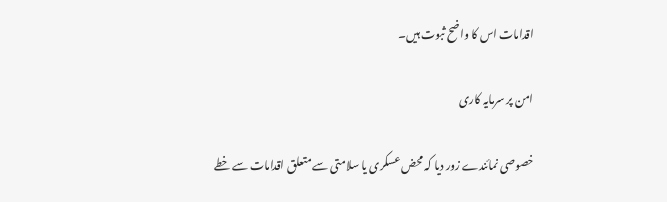اقدامات اس کا واضح ثبوت ہیں۔

امن پر سرمایہ کاری

خصوصی نمائندے زور دیا کہ محض عسکری یا سلامتی سے متعلق اقدامات سے خطے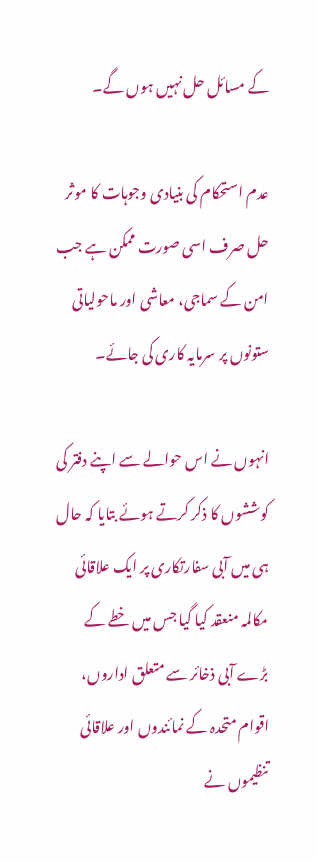کے مسائل حل نہیں ہوں گے۔

عدم استحکام کی بنیادی وجوہات کا موثر حل صرف اسی صورت ممکن ہے جب امن کے سماجی، معاشی اور ماحولیاتی ستونوں پر سرمایہ کاری کی جائے۔

انہوں نے اس حوالے سے اپنے دفتر کی کوششوں کا ذکر کرتے ہوئے بتایا کہ حال ہی میں آبی سفارتکاری پر ایک علاقائی مکالمہ منعقد کیا گیا جس میں خطے کے بڑے آبی ذخائر سے متعلق اداروں، اقوام متحدہ کے نمائندوں اور علاقائی تنظیموں نے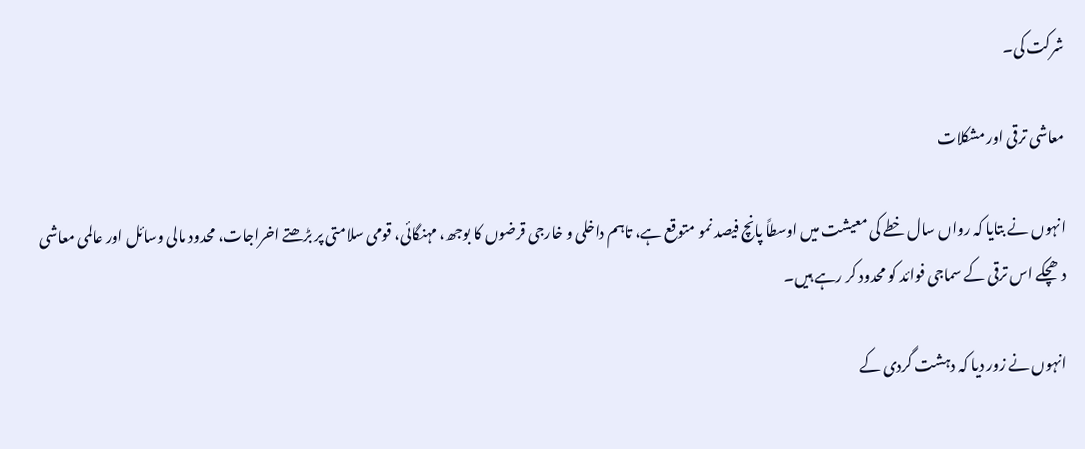شرکت کی۔

معاشی ترقی اور مشکلات

انہوں نے بتایا کہ رواں سال خطے کی معیشت میں اوسطاً پانچ فیصد نمو متوقع ہے، تاہم داخلی و خارجی قرضوں کا بوجھ، مہنگائی، قومی سلامتی پر بڑھتے اخراجات، محدود مالی وسائل اور عالمی معاشی دھچکے اس ترقی کے سماجی فوائد کو محدود کر رہے ہیں۔

انہوں نے زور دیا کہ دہشت گردی کے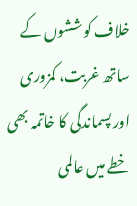خلاف کوششوں کے ساتھ غربت، کمزوری اور پسماندگی کا خاتمہ بھی خطے میں عالمی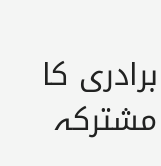برادری کا مشترکہ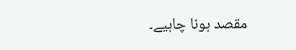مقصد ہونا چاہیے۔